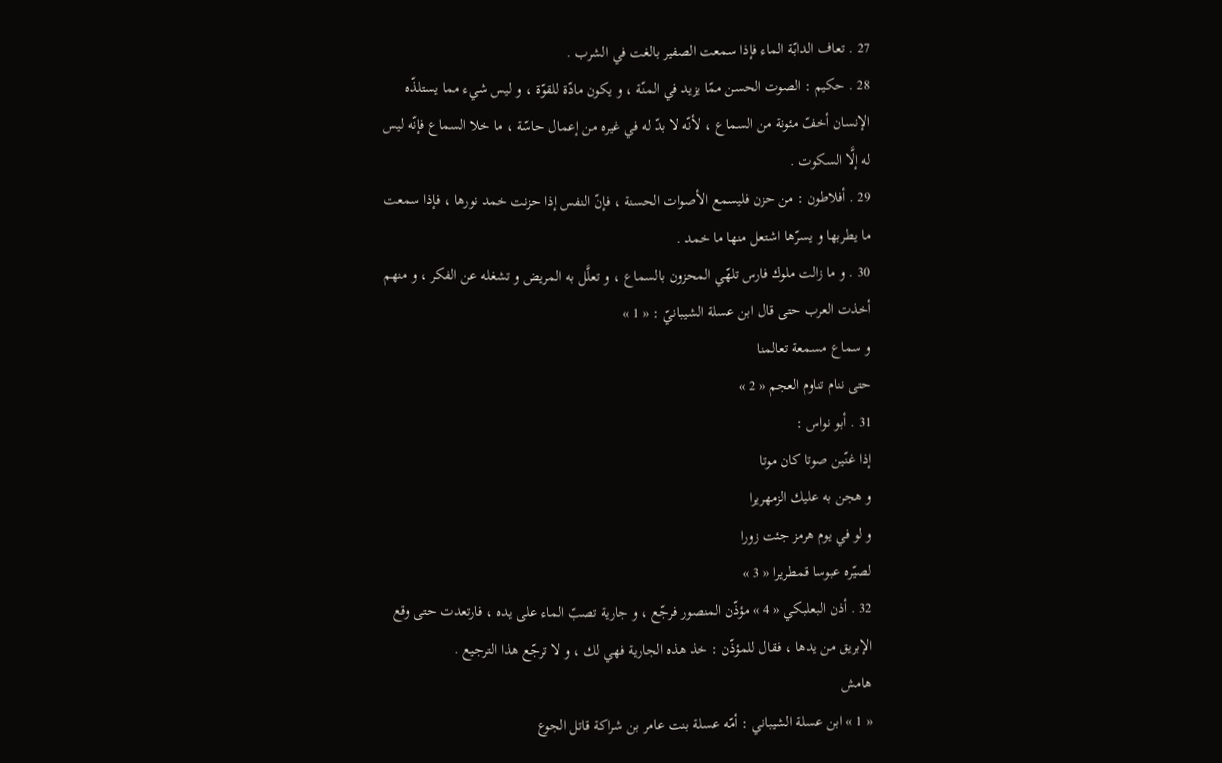27 . تعاف الدابّة الماء فإذا سمعت الصفير بالغت في الشرب .
28 . حكيم : الصوت الحسن ممّا يزيد في المنّة ، و يكون مادّة للقوّة ، و ليس شيء مما يستلذّه الإنسان أخفّ مئونة من السماع ، لأنّه لا بدّ له في غيره من إعمال حاسّة ، ما خلا السماع فإنّه ليس له إلَّا السكوت .
29 . أفلاطون : من حزن فليسمع الأصوات الحسنة ، فإنّ النفس إذا حزنت خمد نورها ، فإذا سمعت ما يطربها و يسرّها اشتعل منها ما خمد .
30 . و ما زالت ملوك فارس تلهّي المحزون بالسماع ، و تعلَّل به المريض و تشغله عن الفكر ، و منهم أخذت العرب حتى قال ابن عسلة الشيبانيّ : « 1 »
و سماع مسمعة تعالمنا
حتى ننام تناوم العجم « 2 »
31 . أبو نواس :
إذا غنّين صوتا كان موتا
و هجن به عليك الزمهريرا
و لو في يوم هرمز جئت زورا
لصيّره عبوسا قمطريرا « 3 »
32 . أذن البعلبكي « 4 » مؤذّن المنصور فرجّع ، و جارية تصبّ الماء على يده ، فارتعدت حتى وقع الإبريق من يدها ، فقال للمؤذّن : خذ هذه الجارية فهي لك ، و لا ترجّع هذا الترجيع .
هامش
« 1 » ابن عسلة الشيباني : أمّه عسلة بنت عامر بن شراكة قاتل الجوع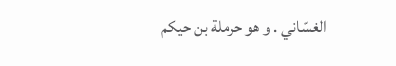الغسّاني . و هو حرملة بن حيكم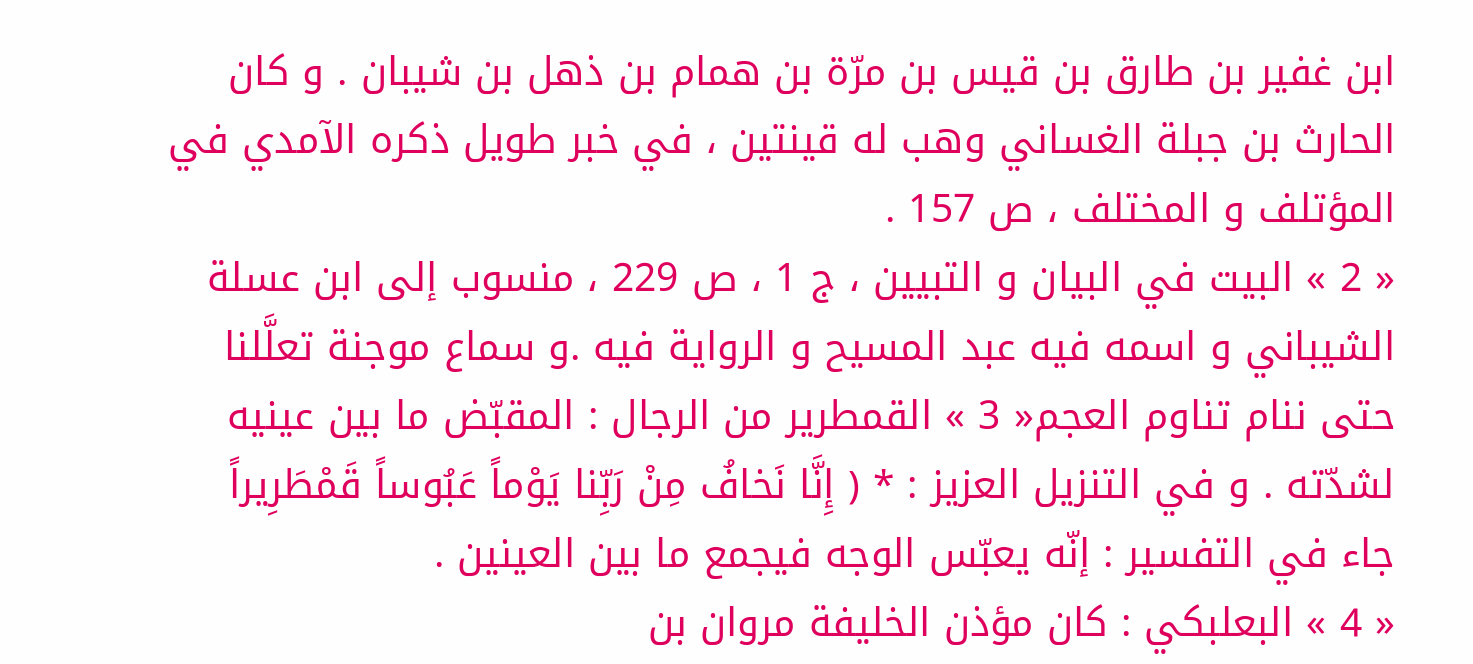ابن غفير بن طارق بن قيس بن مرّة بن همام بن ذهل بن شيبان . و كان الحارث بن جبلة الغساني وهب له قينتين ، في خبر طويل ذكره الآمدي في المؤتلف و المختلف ، ص 157 .
« 2 » البيت في البيان و التبيين ، ج 1 ، ص 229 ، منسوب إلى ابن عسلة الشيباني و اسمه فيه عبد المسيح و الرواية فيه .و سماع موجنة تعلَّلنا
حتى ننام تناوم العجم« 3 » القمطرير من الرجال : المقبّض ما بين عينيه لشدّته . و في التنزيل العزيز : * ( إِنَّا نَخافُ مِنْ رَبِّنا يَوْماً عَبُوساً قَمْطَرِيراً
جاء في التفسير : إنّه يعبّس الوجه فيجمع ما بين العينين .
« 4 » البعلبكي : كان مؤذن الخليفة مروان بن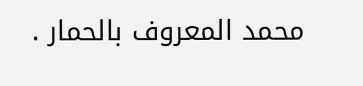محمد المعروف بالحمار .